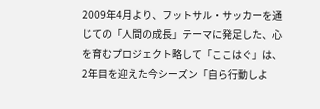2009年4月より、フットサル・サッカーを通じての「人間の成長」テーマに発足した、心を育むプロジェクト略して「ここはぐ」は、2年目を迎えた今シーズン「自ら行動しよ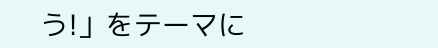う!」をテーマに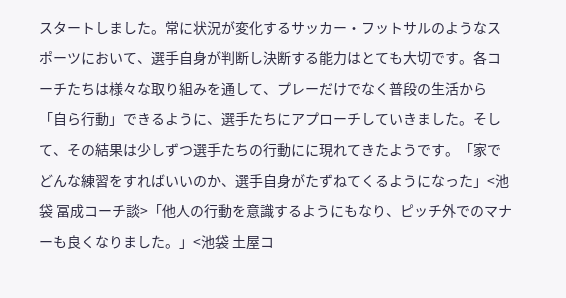スタートしました。常に状況が変化するサッカー・フットサルのようなスポーツにおいて、選手自身が判断し決断する能力はとても大切です。各コーチたちは様々な取り組みを通して、プレーだけでなく普段の生活から「自ら行動」できるように、選手たちにアプローチしていきました。そして、その結果は少しずつ選手たちの行動にに現れてきたようです。「家でどんな練習をすればいいのか、選手自身がたずねてくるようになった」<池袋 冨成コーチ談>「他人の行動を意識するようにもなり、ピッチ外でのマナーも良くなりました。」<池袋 土屋コ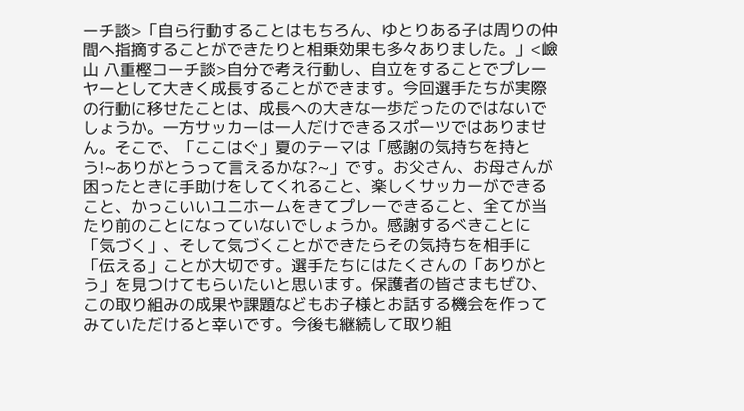ーチ談>「自ら行動することはもちろん、ゆとりある子は周りの仲間へ指摘することができたりと相乗効果も多々ありました。」<嶮山 八重樫コーチ談>自分で考え行動し、自立をすることでプレーヤーとして大きく成長することができます。今回選手たちが実際の行動に移せたことは、成長への大きな一歩だったのではないでしょうか。一方サッカーは一人だけできるスポーツではありません。そこで、「ここはぐ」夏のテーマは「感謝の気持ちを持とう!~ありがとうって言えるかな?~」です。お父さん、お母さんが困ったときに手助けをしてくれること、楽しくサッカーができること、かっこいいユニホームをきてプレーできること、全てが当たり前のことになっていないでしょうか。感謝するべきことに「気づく」、そして気づくことができたらその気持ちを相手に「伝える」ことが大切です。選手たちにはたくさんの「ありがとう」を見つけてもらいたいと思います。保護者の皆さまもぜひ、この取り組みの成果や課題などもお子様とお話する機会を作ってみていただけると幸いです。今後も継続して取り組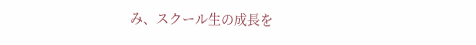み、スクール生の成長を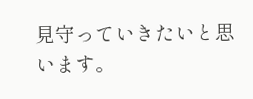見守っていきたいと思います。